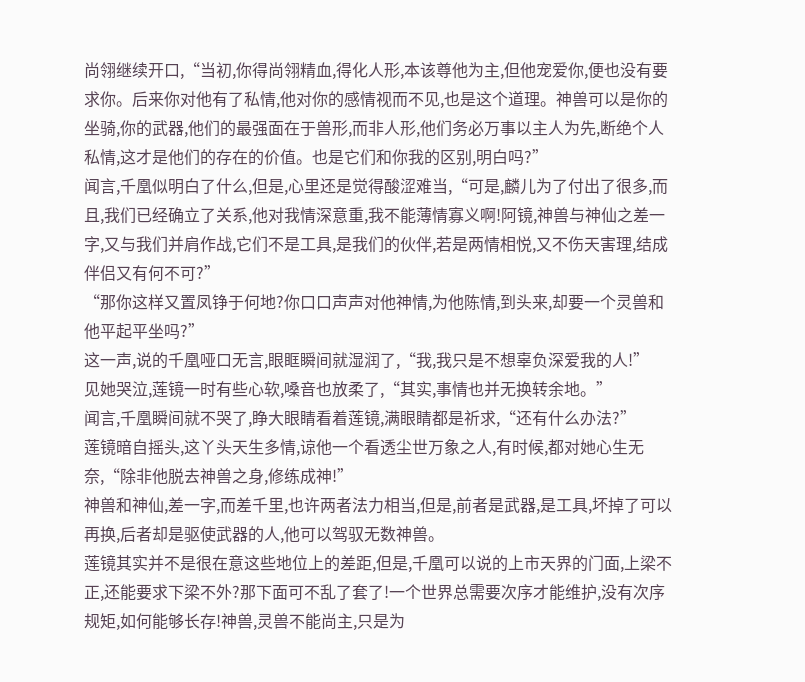尚翎继续开口,“当初,你得尚翎精血,得化人形,本该尊他为主,但他宠爱你,便也没有要求你。后来你对他有了私情,他对你的感情视而不见,也是这个道理。神兽可以是你的坐骑,你的武器,他们的最强面在于兽形,而非人形,他们务必万事以主人为先,断绝个人私情,这才是他们的存在的价值。也是它们和你我的区别,明白吗?”
闻言,千凰似明白了什么,但是,心里还是觉得酸涩难当,“可是,麟儿为了付出了很多,而且,我们已经确立了关系,他对我情深意重,我不能薄情寡义啊!阿镜,神兽与神仙之差一字,又与我们并肩作战,它们不是工具,是我们的伙伴,若是两情相悦,又不伤天害理,结成伴侣又有何不可?”
“那你这样又置凤铮于何地?你口口声声对他神情,为他陈情,到头来,却要一个灵兽和他平起平坐吗?”
这一声,说的千凰哑口无言,眼眶瞬间就湿润了,“我,我只是不想辜负深爱我的人!”
见她哭泣,莲镜一时有些心软,嗓音也放柔了,“其实,事情也并无换转余地。”
闻言,千凰瞬间就不哭了,睁大眼睛看着莲镜,满眼睛都是祈求,“还有什么办法?”
莲镜暗自摇头,这丫头天生多情,谅他一个看透尘世万象之人,有时候,都对她心生无奈,“除非他脱去神兽之身,修练成神!”
神兽和神仙,差一字,而差千里,也许两者法力相当,但是,前者是武器,是工具,坏掉了可以再换,后者却是驱使武器的人,他可以驾驭无数神兽。
莲镜其实并不是很在意这些地位上的差距,但是,千凰可以说的上市天界的门面,上梁不正,还能要求下梁不外?那下面可不乱了套了!一个世界总需要次序才能维护,没有次序规矩,如何能够长存!神兽,灵兽不能尚主,只是为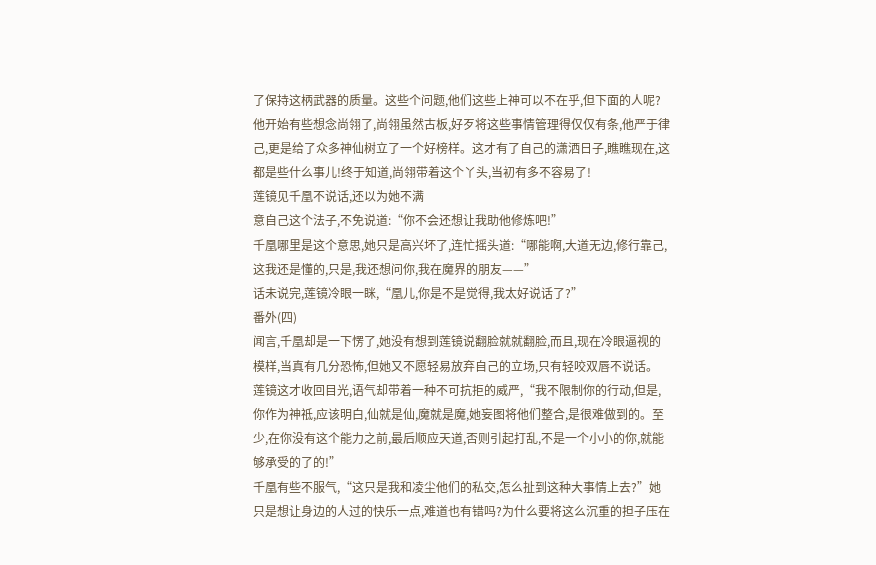了保持这柄武器的质量。这些个问题,他们这些上神可以不在乎,但下面的人呢?
他开始有些想念尚翎了,尚翎虽然古板,好歹将这些事情管理得仅仅有条,他严于律己,更是给了众多神仙树立了一个好榜样。这才有了自己的潇洒日子,瞧瞧现在,这都是些什么事儿!终于知道,尚翎带着这个丫头,当初有多不容易了!
莲镜见千凰不说话,还以为她不满
意自己这个法子,不免说道:“你不会还想让我助他修炼吧!”
千凰哪里是这个意思,她只是高兴坏了,连忙摇头道:“哪能啊,大道无边,修行靠己,这我还是懂的,只是,我还想问你,我在魔界的朋友——”
话未说完,莲镜冷眼一眯,“凰儿,你是不是觉得,我太好说话了?”
番外(四)
闻言,千凰却是一下愣了,她没有想到莲镜说翻脸就就翻脸,而且,现在冷眼逼视的模样,当真有几分恐怖,但她又不愿轻易放弃自己的立场,只有轻咬双唇不说话。
莲镜这才收回目光,语气却带着一种不可抗拒的威严,“我不限制你的行动,但是,你作为神祗,应该明白,仙就是仙,魔就是魔,她妄图将他们整合,是很难做到的。至少,在你没有这个能力之前,最后顺应天道,否则引起打乱,不是一个小小的你,就能够承受的了的!”
千凰有些不服气,“这只是我和凌尘他们的私交,怎么扯到这种大事情上去?”她只是想让身边的人过的快乐一点,难道也有错吗?为什么要将这么沉重的担子压在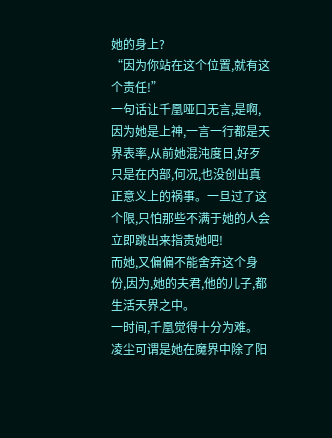她的身上?
“因为你站在这个位置,就有这个责任!”
一句话让千凰哑口无言,是啊,因为她是上神,一言一行都是天界表率,从前她混沌度日,好歹只是在内部,何况,也没创出真正意义上的祸事。一旦过了这个限,只怕那些不满于她的人会立即跳出来指责她吧!
而她,又偏偏不能舍弃这个身份,因为,她的夫君,他的儿子,都生活天界之中。
一时间,千凰觉得十分为难。
凌尘可谓是她在魔界中除了阳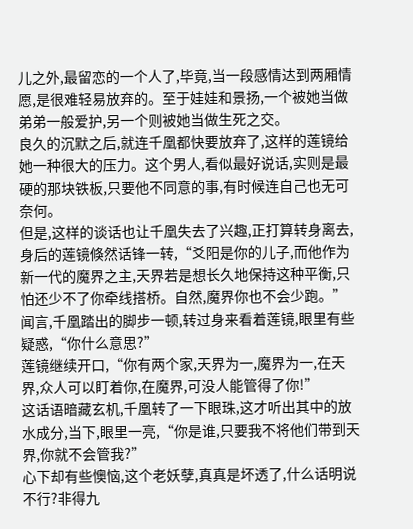儿之外,最留恋的一个人了,毕竟,当一段感情达到两厢情愿,是很难轻易放弃的。至于娃娃和景扬,一个被她当做弟弟一般爱护,另一个则被她当做生死之交。
良久的沉默之后,就连千凰都快要放弃了,这样的莲镜给她一种很大的压力。这个男人,看似最好说话,实则是最硬的那块铁板,只要他不同意的事,有时候连自己也无可奈何。
但是,这样的谈话也让千凰失去了兴趣,正打算转身离去,身后的莲镜倏然话锋一转,“爻阳是你的儿子,而他作为新一代的魔界之主,天界若是想长久地保持这种平衡,只怕还少不了你牵线搭桥。自然,魔界你也不会少跑。”
闻言,千凰踏出的脚步一顿,转过身来看着莲镜,眼里有些疑惑,“你什么意思?”
莲镜继续开口,“你有两个家,天界为一,魔界为一,在天界,众人可以盯着你,在魔界,可没人能管得了你!”
这话语暗藏玄机,千凰转了一下眼珠,这才听出其中的放水成分,当下,眼里一亮,“你是谁,只要我不将他们带到天界,你就不会管我?”
心下却有些懊恼,这个老妖孽,真真是坏透了,什么话明说不行?非得九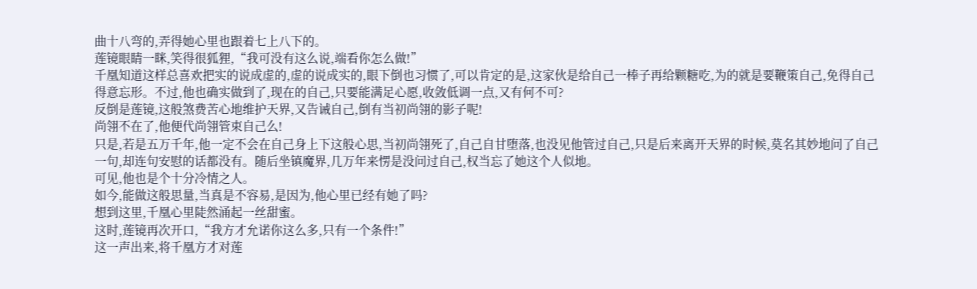曲十八弯的,弄得她心里也跟着七上八下的。
莲镜眼睛一眯,笑得很狐狸,“我可没有这么说,端看你怎么做!”
千凰知道这样总喜欢把实的说成虚的,虚的说成实的,眼下倒也习惯了,可以肯定的是,这家伙是给自己一棒子再给颗糖吃,为的就是要鞭策自己,免得自己得意忘形。不过,他也确实做到了,现在的自己,只要能满足心愿,收敛低调一点,又有何不可?
反倒是莲镜,这般煞费苦心地维护天界,又告诫自己,倒有当初尚翎的影子呢!
尚翎不在了,他便代尚翎管束自己么!
只是,若是五万千年,他一定不会在自己身上下这般心思,当初尚翎死了,自己自甘堕落,也没见他管过自己,只是后来离开天界的时候,莫名其妙地问了自己一句,却连句安慰的话都没有。随后坐镇魔界,几万年来愣是没问过自己,权当忘了她这个人似地。
可见,他也是个十分冷情之人。
如今,能做这般思量,当真是不容易,是因为,他心里已经有她了吗?
想到这里,千凰心里陡然涌起一丝甜蜜。
这时,莲镜再次开口,“我方才允诺你这么多,只有一个条件!”
这一声出来,将千凰方才对莲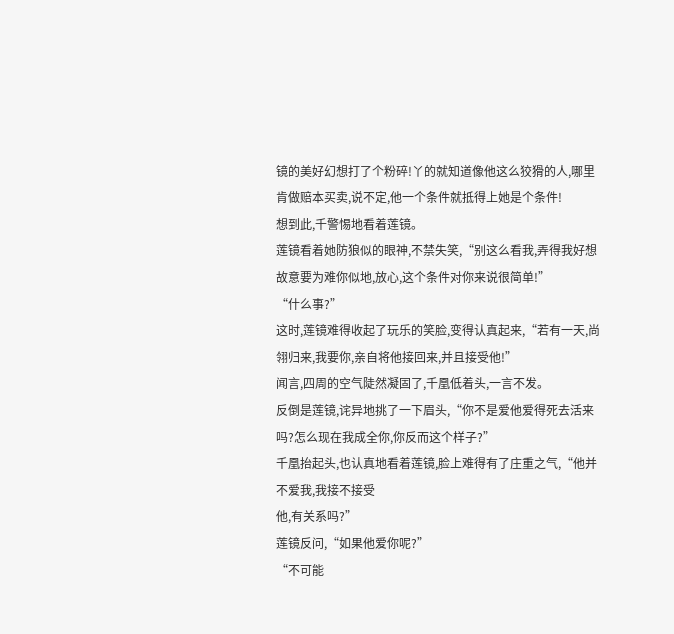镜的美好幻想打了个粉碎!丫的就知道像他这么狡猾的人,哪里肯做赔本买卖,说不定,他一个条件就抵得上她是个条件!
想到此,千警惕地看着莲镜。
莲镜看着她防狼似的眼神,不禁失笑,“别这么看我,弄得我好想故意要为难你似地,放心,这个条件对你来说很简单!”
“什么事?”
这时,莲镜难得收起了玩乐的笑脸,变得认真起来,“若有一天,尚翎归来,我要你,亲自将他接回来,并且接受他!”
闻言,四周的空气陡然凝固了,千凰低着头,一言不发。
反倒是莲镜,诧异地挑了一下眉头,“你不是爱他爱得死去活来吗?怎么现在我成全你,你反而这个样子?”
千凰抬起头,也认真地看着莲镜,脸上难得有了庄重之气,“他并不爱我,我接不接受
他,有关系吗?”
莲镜反问,“如果他爱你呢?”
“不可能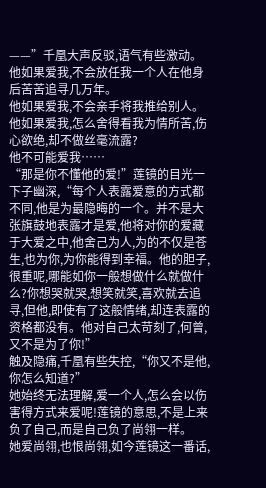——”千凰大声反驳,语气有些激动。
他如果爱我,不会放任我一个人在他身后苦苦追寻几万年。
他如果爱我,不会亲手将我推给别人。
他如果爱我,怎么舍得看我为情所苦,伤心欲绝,却不做丝毫流露?
他不可能爱我……
“那是你不懂他的爱!”莲镜的目光一下子幽深,“每个人表露爱意的方式都不同,他是为最隐晦的一个。并不是大张旗鼓地表露才是爱,他将对你的爱藏于大爱之中,他舍己为人,为的不仅是苍生,也为你,为你能得到幸福。他的胆子,很重呢,哪能如你一般想做什么就做什么?你想哭就哭,想笑就笑,喜欢就去追寻,但他,即使有了这般情绪,却连表露的资格都没有。他对自己太苛刻了,何曾,又不是为了你!”
触及隐痛,千凰有些失控,“你又不是他,你怎么知道?”
她始终无法理解,爱一个人,怎么会以伤害得方式来爱呢!莲镜的意思,不是上来负了自己,而是自己负了尚翎一样。
她爱尚翎,也恨尚翎,如今莲镜这一番话,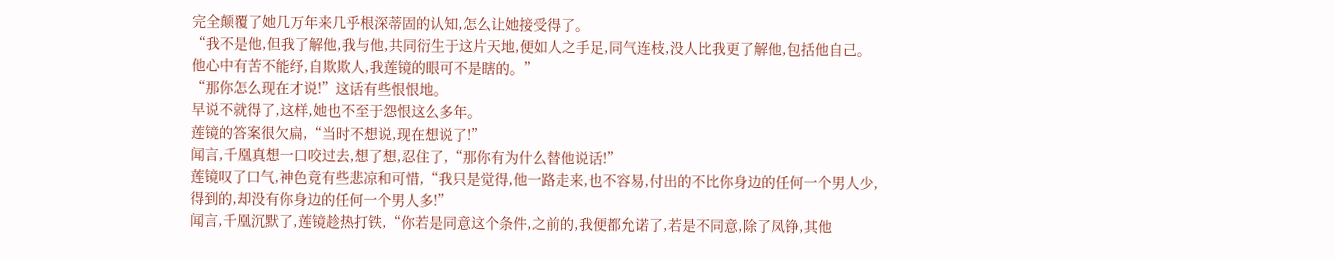完全颠覆了她几万年来几乎根深蒂固的认知,怎么让她接受得了。
“我不是他,但我了解他,我与他,共同衍生于这片天地,便如人之手足,同气连枝,没人比我更了解他,包括他自己。他心中有苦不能纾,自欺欺人,我莲镜的眼可不是瞎的。”
“那你怎么现在才说!”这话有些恨恨地。
早说不就得了,这样,她也不至于怨恨这么多年。
莲镜的答案很欠扁,“当时不想说,现在想说了!”
闻言,千凰真想一口咬过去,想了想,忍住了,“那你有为什么替他说话!”
莲镜叹了口气,神色竟有些悲凉和可惜,“我只是觉得,他一路走来,也不容易,付出的不比你身边的任何一个男人少,得到的,却没有你身边的任何一个男人多!”
闻言,千凰沉默了,莲镜趁热打铁,“你若是同意这个条件,之前的,我便都允诺了,若是不同意,除了凤铮,其他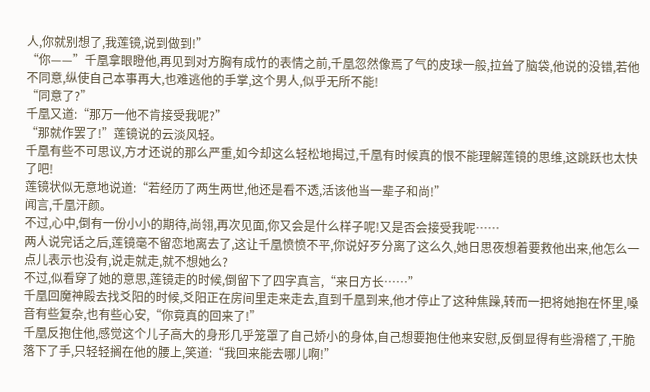人,你就别想了,我莲镜,说到做到!”
“你——”千凰拿眼瞪他,再见到对方胸有成竹的表情之前,千凰忽然像焉了气的皮球一般,拉耸了脑袋,他说的没错,若他不同意,纵使自己本事再大,也难逃他的手掌,这个男人,似乎无所不能!
“同意了?”
千凰又道:“那万一他不肯接受我呢?”
“那就作罢了!”莲镜说的云淡风轻。
千凰有些不可思议,方才还说的那么严重,如今却这么轻松地揭过,千凰有时候真的恨不能理解莲镜的思维,这跳跃也太快了吧!
莲镜状似无意地说道:“若经历了两生两世,他还是看不透,活该他当一辈子和尚!”
闻言,千凰汗颜。
不过,心中,倒有一份小小的期待,尚翎,再次见面,你又会是什么样子呢!又是否会接受我呢……
两人说完话之后,莲镜毫不留恋地离去了,这让千凰愤愤不平,你说好歹分离了这么久,她日思夜想着要救他出来,他怎么一点儿表示也没有,说走就走,就不想她么?
不过,似看穿了她的意思,莲镜走的时候,倒留下了四字真言,“来日方长……”
千凰回魔神殿去找爻阳的时候,爻阳正在房间里走来走去,直到千凰到来,他才停止了这种焦躁,转而一把将她抱在怀里,嗓音有些复杂,也有些心安,“你竟真的回来了!”
千凰反抱住他,感觉这个儿子高大的身形几乎笼罩了自己娇小的身体,自己想要抱住他来安慰,反倒显得有些滑稽了,干脆落下了手,只轻轻搁在他的腰上,笑道:“我回来能去哪儿啊!”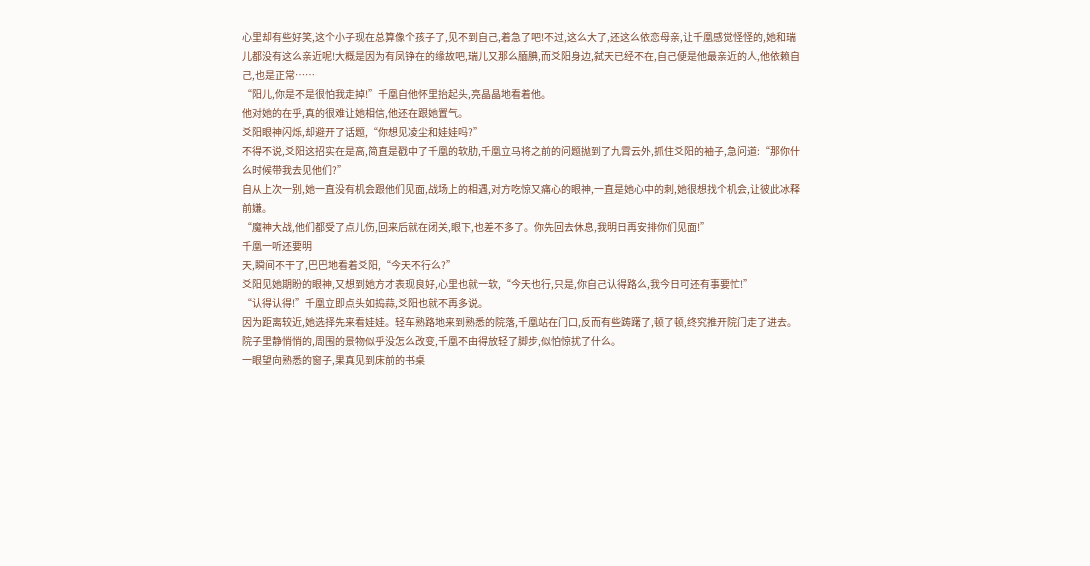心里却有些好笑,这个小子现在总算像个孩子了,见不到自己,着急了吧!不过,这么大了,还这么依恋母亲,让千凰感觉怪怪的,她和瑞儿都没有这么亲近呢!大概是因为有凤铮在的缘故吧,瑞儿又那么腼腆,而爻阳身边,弑天已经不在,自己便是他最亲近的人,他依赖自己,也是正常……
“阳儿,你是不是很怕我走掉!”千凰自他怀里抬起头,亮晶晶地看着他。
他对她的在乎,真的很难让她相信,他还在跟她置气。
爻阳眼神闪烁,却避开了话题,“你想见凌尘和娃娃吗?”
不得不说,爻阳这招实在是高,简直是戳中了千凰的软肋,千凰立马将之前的问题抛到了九霄云外,抓住爻阳的袖子,急问道:“那你什么时候带我去见他们?”
自从上次一别,她一直没有机会跟他们见面,战场上的相遇,对方吃惊又痛心的眼神,一直是她心中的刺,她很想找个机会,让彼此冰释前嫌。
“魔神大战,他们都受了点儿伤,回来后就在闭关,眼下,也差不多了。你先回去休息,我明日再安排你们见面!”
千凰一听还要明
天,瞬间不干了,巴巴地看着爻阳,“今天不行么?”
爻阳见她期盼的眼神,又想到她方才表现良好,心里也就一软,“今天也行,只是,你自己认得路么,我今日可还有事要忙!”
“认得认得!”千凰立即点头如捣蒜,爻阳也就不再多说。
因为距离较近,她选择先来看娃娃。轻车熟路地来到熟悉的院落,千凰站在门口,反而有些踌躇了,顿了顿,终究推开院门走了进去。
院子里静悄悄的,周围的景物似乎没怎么改变,千凰不由得放轻了脚步,似怕惊扰了什么。
一眼望向熟悉的窗子,果真见到床前的书桌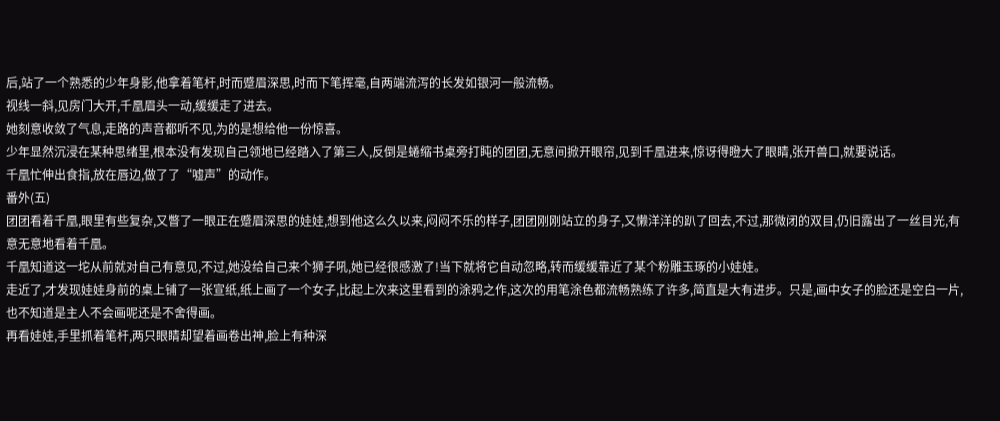后,站了一个熟悉的少年身影,他拿着笔杆,时而蹙眉深思,时而下笔挥毫,自两端流泻的长发如银河一般流畅。
视线一斜,见房门大开,千凰眉头一动,缓缓走了进去。
她刻意收敛了气息,走路的声音都听不见,为的是想给他一份惊喜。
少年显然沉浸在某种思绪里,根本没有发现自己领地已经踏入了第三人,反倒是蜷缩书桌旁打盹的团团,无意间掀开眼帘,见到千凰进来,惊讶得瞪大了眼睛,张开兽口,就要说话。
千凰忙伸出食指,放在唇边,做了了“嘘声”的动作。
番外(五)
团团看着千凰,眼里有些复杂,又瞥了一眼正在蹙眉深思的娃娃,想到他这么久以来,闷闷不乐的样子,团团刚刚站立的身子,又懒洋洋的趴了回去,不过,那微闭的双目,仍旧露出了一丝目光,有意无意地看着千凰。
千凰知道这一坨从前就对自己有意见,不过,她没给自己来个狮子吼,她已经很感激了!当下就将它自动忽略,转而缓缓靠近了某个粉雕玉琢的小娃娃。
走近了,才发现娃娃身前的桌上铺了一张宣纸,纸上画了一个女子,比起上次来这里看到的涂鸦之作,这次的用笔涂色都流畅熟练了许多,简直是大有进步。只是,画中女子的脸还是空白一片,也不知道是主人不会画呢还是不舍得画。
再看娃娃,手里抓着笔杆,两只眼睛却望着画卷出神,脸上有种深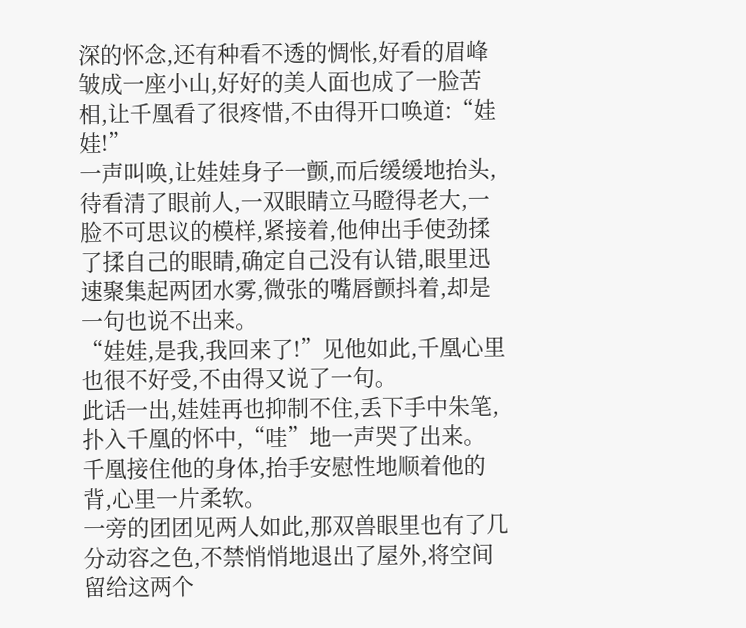深的怀念,还有种看不透的惆怅,好看的眉峰皱成一座小山,好好的美人面也成了一脸苦相,让千凰看了很疼惜,不由得开口唤道:“娃娃!”
一声叫唤,让娃娃身子一颤,而后缓缓地抬头,待看清了眼前人,一双眼睛立马瞪得老大,一脸不可思议的模样,紧接着,他伸出手使劲揉了揉自己的眼睛,确定自己没有认错,眼里迅速聚集起两团水雾,微张的嘴唇颤抖着,却是一句也说不出来。
“娃娃,是我,我回来了!”见他如此,千凰心里也很不好受,不由得又说了一句。
此话一出,娃娃再也抑制不住,丢下手中朱笔,扑入千凰的怀中,“哇”地一声哭了出来。
千凰接住他的身体,抬手安慰性地顺着他的背,心里一片柔软。
一旁的团团见两人如此,那双兽眼里也有了几分动容之色,不禁悄悄地退出了屋外,将空间留给这两个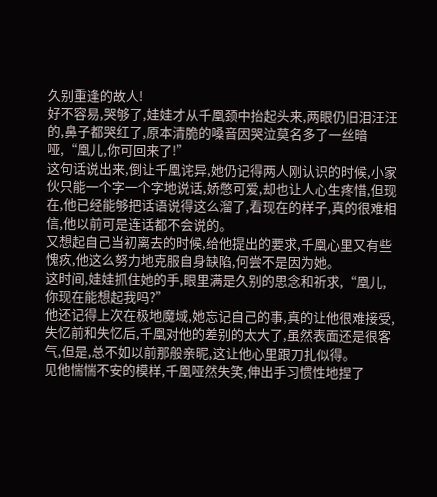久别重逢的故人!
好不容易,哭够了,娃娃才从千凰颈中抬起头来,两眼仍旧泪汪汪的,鼻子都哭红了,原本清脆的嗓音因哭泣莫名多了一丝暗哑,“凰儿,你可回来了!”
这句话说出来,倒让千凰诧异,她仍记得两人刚认识的时候,小家伙只能一个字一个字地说话,娇憋可爱,却也让人心生疼惜,但现在,他已经能够把话语说得这么溜了,看现在的样子,真的很难相信,他以前可是连话都不会说的。
又想起自己当初离去的时候,给他提出的要求,千凰心里又有些愧疚,他这么努力地克服自身缺陷,何尝不是因为她。
这时间,娃娃抓住她的手,眼里满是久别的思念和祈求,“凰儿,你现在能想起我吗?”
他还记得上次在极地魔域,她忘记自己的事,真的让他很难接受,失忆前和失忆后,千凰对他的差别的太大了,虽然表面还是很客气,但是,总不如以前那般亲昵,这让他心里跟刀扎似得。
见他惴惴不安的模样,千凰哑然失笑,伸出手习惯性地捏了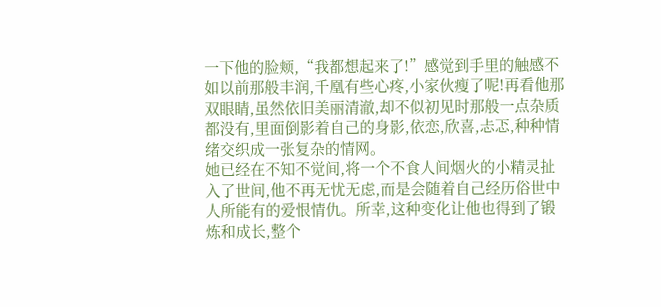一下他的脸颊,“我都想起来了!”感觉到手里的触感不如以前那般丰润,千凰有些心疼,小家伙瘦了呢!再看他那双眼睛,虽然依旧美丽清澈,却不似初见时那般一点杂质都没有,里面倒影着自己的身影,依恋,欣喜,忐忑,种种情绪交织成一张复杂的情网。
她已经在不知不觉间,将一个不食人间烟火的小精灵扯入了世间,他不再无忧无虑,而是会随着自己经历俗世中人所能有的爱恨情仇。所幸,这种变化让他也得到了锻炼和成长,整个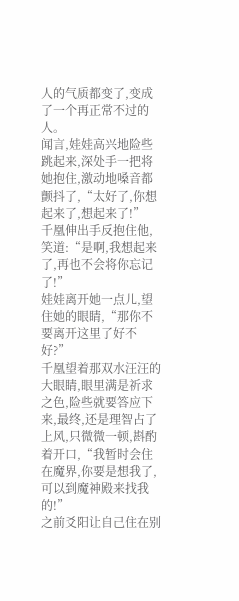人的气质都变了,变成了一个再正常不过的人。
闻言,娃娃高兴地险些跳起来,深处手一把将她抱住,激动地嗓音都颤抖了,“太好了,你想起来了,想起来了!”
千凰伸出手反抱住他,笑道:“是啊,我想起来了,再也不会将你忘记了!”
娃娃离开她一点儿,望住她的眼睛,“那你不要离开这里了好不好?”
千凰望着那双水汪汪的大眼睛,眼里满是祈求之色,险些就要答应下来,最终,还是理智占了上风,只微微一顿,斟酌着开口,“我暂时会住在魔界,你要是想我了,可以到魔神殿来找我的!”
之前爻阳让自己住在别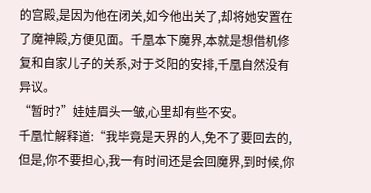的宫殿,是因为他在闭关,如今他出关了,却将她安置在了魔神殿,方便见面。千凰本下魔界,本就是想借机修复和自家儿子的关系,对于爻阳的安排,千凰自然没有异议。
“暂时?”娃娃眉头一皱,心里却有些不安。
千凰忙解释道:“我毕竟是天界的人,免不了要回去的,但是,你不要担心,我一有时间还是会回魔界,到时候,你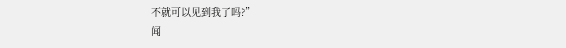不就可以见到我了吗?”
闻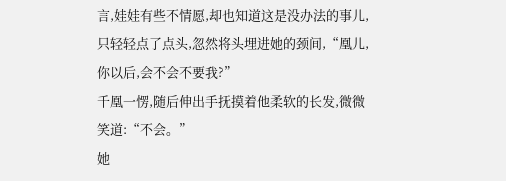言,娃娃有些不情愿,却也知道这是没办法的事儿,只轻轻点了点头,忽然将头埋进她的颈间,“凰儿,你以后,会不会不要我?”
千凰一愣,随后伸出手抚摸着他柔软的长发,微微笑道:“不会。”
她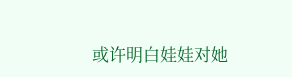或许明白娃娃对她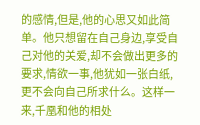的感情,但是,他的心思又如此简单。他只想留在自己身边,享受自己对他的关爱,却不会做出更多的要求,情欲一事,他犹如一张白纸,更不会向自己所求什么。这样一来,千凰和他的相处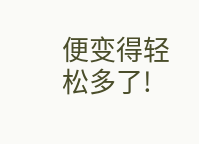便变得轻松多了!